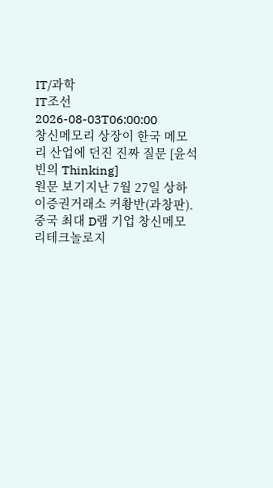IT/과학
IT조선
2026-08-03T06:00:00
창신메모리 상장이 한국 메모리 산업에 던진 진짜 질문 [윤석빈의 Thinking]
원문 보기지난 7월 27일 상하이증권거래소 커촹반(과창판). 중국 최대 D램 기업 창신메모리테크놀로지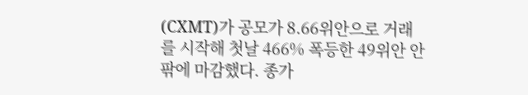(CXMT)가 공모가 8.66위안으로 거래를 시작해 첫날 466% 폭등한 49위안 안팎에 마감했다. 종가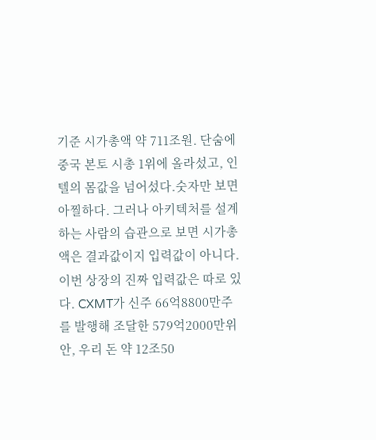기준 시가총액 약 711조원. 단숨에 중국 본토 시총 1위에 올라섰고, 인텔의 몸값을 넘어섰다.숫자만 보면 아찔하다. 그러나 아키텍처를 설계하는 사람의 습관으로 보면 시가총액은 결과값이지 입력값이 아니다. 이번 상장의 진짜 입력값은 따로 있다. CXMT가 신주 66억8800만주를 발행해 조달한 579억2000만위안, 우리 돈 약 12조50